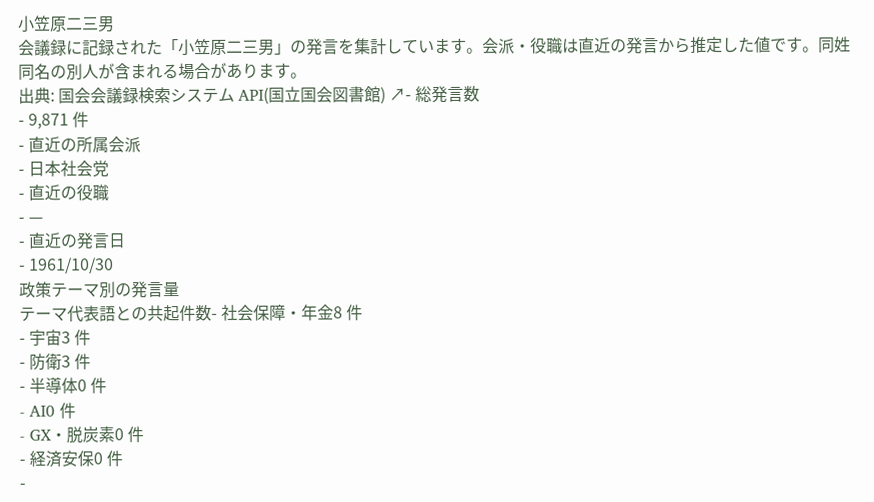小笠原二三男
会議録に記録された「小笠原二三男」の発言を集計しています。会派・役職は直近の発言から推定した値です。同姓同名の別人が含まれる場合があります。
出典: 国会会議録検索システム API(国立国会図書館) ↗- 総発言数
- 9,871 件
- 直近の所属会派
- 日本社会党
- 直近の役職
- —
- 直近の発言日
- 1961/10/30
政策テーマ別の発言量
テーマ代表語との共起件数- 社会保障・年金8 件
- 宇宙3 件
- 防衛3 件
- 半導体0 件
- AI0 件
- GX・脱炭素0 件
- 経済安保0 件
-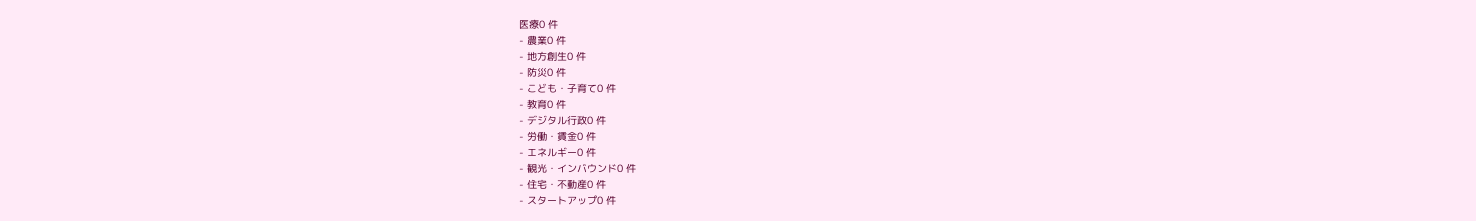医療0 件
- 農業0 件
- 地方創生0 件
- 防災0 件
- こども・子育て0 件
- 教育0 件
- デジタル行政0 件
- 労働・賃金0 件
- エネルギー0 件
- 観光・インバウンド0 件
- 住宅・不動産0 件
- スタートアップ0 件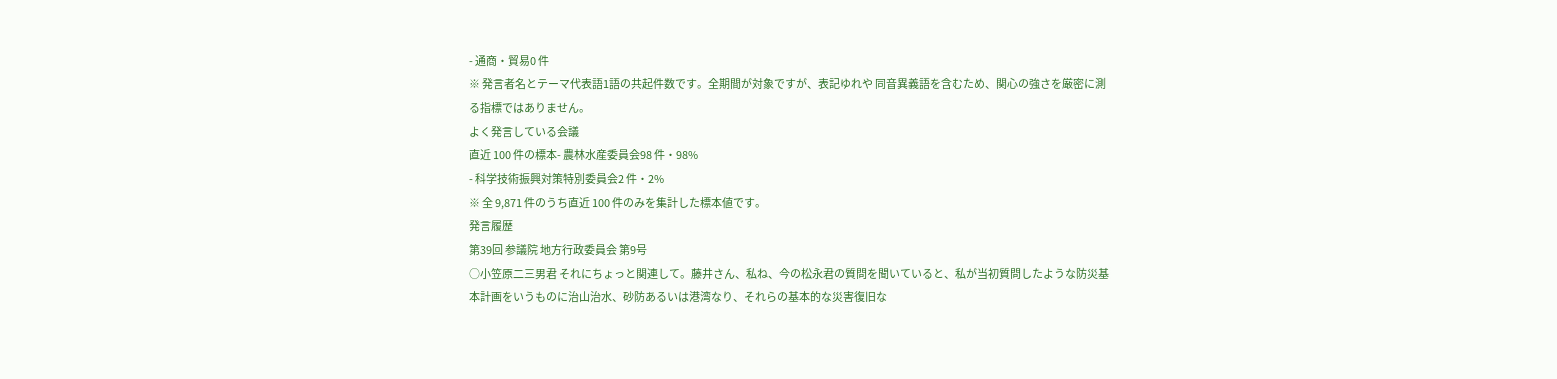- 通商・貿易0 件
※ 発言者名とテーマ代表語1語の共起件数です。全期間が対象ですが、表記ゆれや 同音異義語を含むため、関心の強さを厳密に測る指標ではありません。
よく発言している会議
直近 100 件の標本- 農林水産委員会98 件・98%
- 科学技術振興対策特別委員会2 件・2%
※ 全 9,871 件のうち直近 100 件のみを集計した標本値です。
発言履歴
第39回 参議院 地方行政委員会 第9号
○小笠原二三男君 それにちょっと関連して。藤井さん、私ね、今の松永君の質問を聞いていると、私が当初質問したような防災基本計画をいうものに治山治水、砂防あるいは港湾なり、それらの基本的な災害復旧な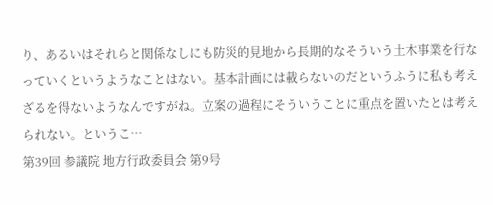り、あるいはそれらと関係なしにも防災的見地から長期的なそういう土木事業を行なっていくというようなことはない。基本計画には載らないのだというふうに私も考えざるを得ないようなんですがね。立案の過程にそういうことに重点を置いたとは考えられない。というこ…
第39回 参議院 地方行政委員会 第9号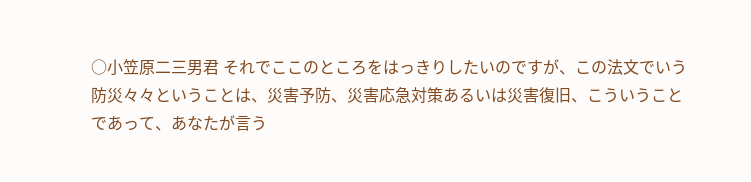○小笠原二三男君 それでここのところをはっきりしたいのですが、この法文でいう防災々々ということは、災害予防、災害応急対策あるいは災害復旧、こういうことであって、あなたが言う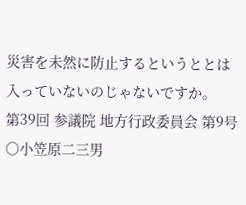災害を未然に防止するというととは入っていないのじゃないですか。
第39回 参議院 地方行政委員会 第9号
○小笠原二三男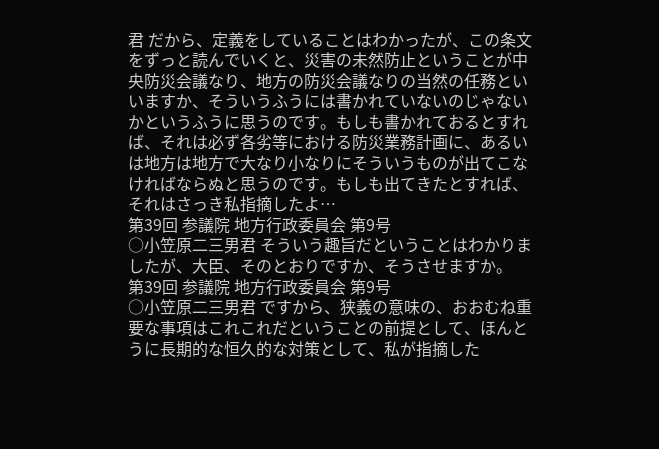君 だから、定義をしていることはわかったが、この条文をずっと読んでいくと、災害の未然防止ということが中央防災会議なり、地方の防災会議なりの当然の任務といいますか、そういうふうには書かれていないのじゃないかというふうに思うのです。もしも書かれておるとすれば、それは必ず各劣等における防災業務計画に、あるいは地方は地方で大なり小なりにそういうものが出てこなければならぬと思うのです。もしも出てきたとすれば、それはさっき私指摘したよ…
第39回 参議院 地方行政委員会 第9号
○小笠原二三男君 そういう趣旨だということはわかりましたが、大臣、そのとおりですか、そうさせますか。
第39回 参議院 地方行政委員会 第9号
○小笠原二三男君 ですから、狭義の意味の、おおむね重要な事項はこれこれだということの前提として、ほんとうに長期的な恒久的な対策として、私が指摘した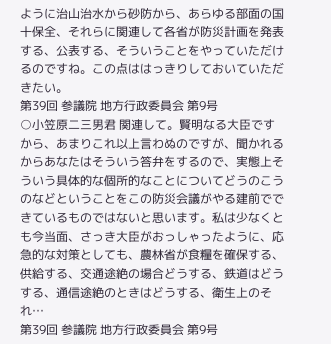ように治山治水から砂防から、あらゆる部面の国十保全、それらに関連して各省が防災計画を発表する、公表する、そういうことをやっていただけるのですね。この点ははっきりしておいていただきたい。
第39回 参議院 地方行政委員会 第9号
○小笠原二三男君 関連して。賢明なる大臣ですから、あまりこれ以上言わぬのですが、聞かれるからあなたはそういう答弁をするので、実態上そういう具体的な個所的なことについてどうのこうのなどということをこの防災会議がやる建前でできているものではないと思います。私は少なくとも今当面、さっき大臣がおっしゃったように、応急的な対策としても、農林省が食糧を確保する、供給する、交通途絶の場合どうする、鉄道はどうする、通信途絶のときはどうする、衛生上のそれ…
第39回 参議院 地方行政委員会 第9号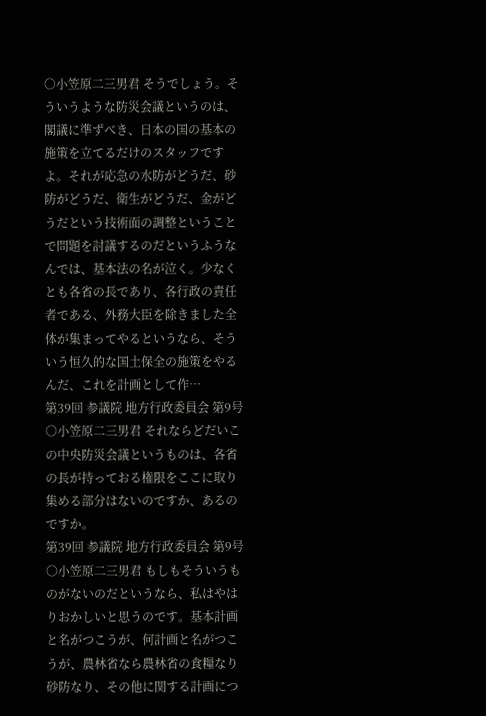○小笠原二三男君 そうでしょう。そういうような防災会議というのは、閣議に準ずべき、日本の国の基本の施策を立てるだけのスタッフですよ。それが応急の水防がどうだ、砂防がどうだ、衛生がどうだ、金がどうだという技術面の調整ということで問題を討議するのだというふうなんでは、基本法の名が泣く。少なくとも各省の長であり、各行政の責任者である、外務大臣を除きました全体が集まってやるというなら、そういう恒久的な国土保全の施策をやるんだ、これを計画として作…
第39回 参議院 地方行政委員会 第9号
○小笠原二三男君 それならどだいこの中央防災会議というものは、各省の長が持っておる権限をここに取り集める部分はないのですか、あるのですか。
第39回 参議院 地方行政委員会 第9号
○小笠原二三男君 もしもそういうものがないのだというなら、私はやはりおかしいと思うのです。基本計画と名がつこうが、何計画と名がつこうが、農林省なら農林省の食糧なり砂防なり、その他に関する計画につ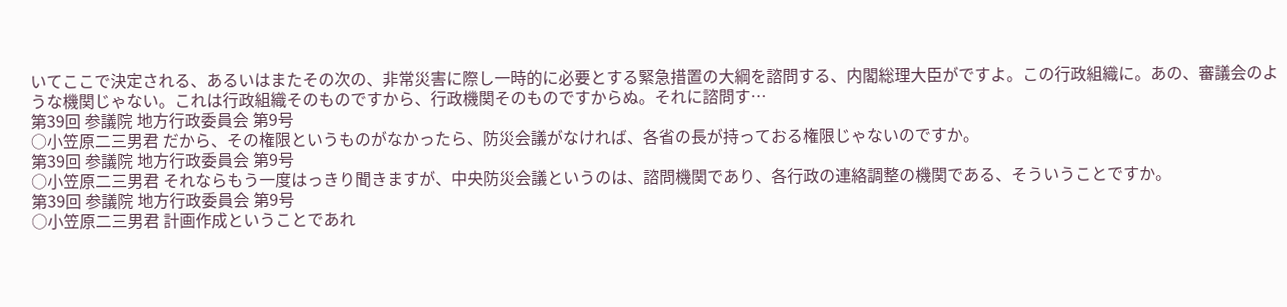いてここで決定される、あるいはまたその次の、非常災害に際し一時的に必要とする緊急措置の大綱を諮問する、内閣総理大臣がですよ。この行政組織に。あの、審議会のような機関じゃない。これは行政組織そのものですから、行政機関そのものですからぬ。それに諮問す…
第39回 参議院 地方行政委員会 第9号
○小笠原二三男君 だから、その権限というものがなかったら、防災会議がなければ、各省の長が持っておる権限じゃないのですか。
第39回 参議院 地方行政委員会 第9号
○小笠原二三男君 それならもう一度はっきり聞きますが、中央防災会議というのは、諮問機関であり、各行政の連絡調整の機関である、そういうことですか。
第39回 参議院 地方行政委員会 第9号
○小笠原二三男君 計画作成ということであれ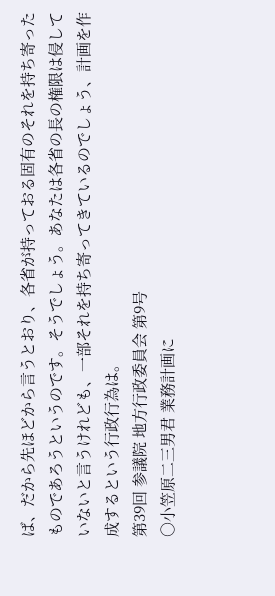ば、だから先ほどから言うとおり、各省が持っておる固有のそれを持ち寄ったものであろうというのです。そうでしょう。あなたは各省の長の権限は侵していないと言うけれども、一部それを持ち寄ってきているのでしょう、計画を作成するという行政行為は。
第39回 参議院 地方行政委員会 第9号
○小笠原二三男君 業務計画に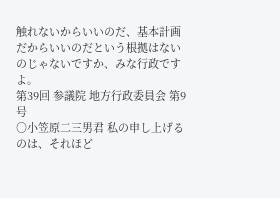触れないからいいのだ、基本計画だからいいのだという根拠はないのじゃないですか、みな行政ですよ。
第39回 参議院 地方行政委員会 第9号
○小笠原二三男君 私の申し上げるのは、それほど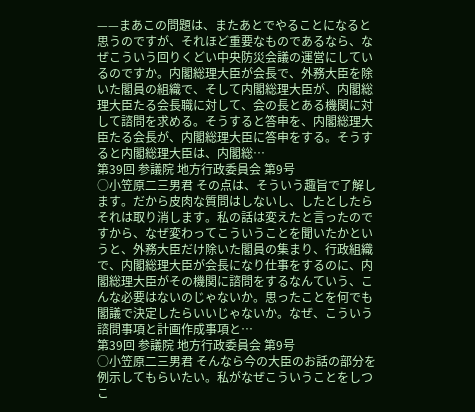——まあこの問題は、またあとでやることになると思うのですが、それほど重要なものであるなら、なぜこういう回りくどい中央防災会議の運営にしているのですか。内閣総理大臣が会長で、外務大臣を除いた閣員の組織で、そして内閣総理大臣が、内閣総理大臣たる会長職に対して、会の長とある機関に対して諮問を求める。そうすると答申を、内閣総理大臣たる会長が、内閣総理大臣に答申をする。そうすると内閣総理大臣は、内閣総…
第39回 参議院 地方行政委員会 第9号
○小笠原二三男君 その点は、そういう趣旨で了解します。だから皮肉な質問はしないし、したとしたらそれは取り消します。私の話は変えたと言ったのですから、なぜ変わってこういうことを聞いたかというと、外務大臣だけ除いた閣員の集まり、行政組織で、内閣総理大臣が会長になり仕事をするのに、内閣総理大臣がその機関に諮問をするなんていう、こんな必要はないのじゃないか。思ったことを何でも閣議で決定したらいいじゃないか。なぜ、こういう諮問事項と計画作成事項と…
第39回 参議院 地方行政委員会 第9号
○小笠原二三男君 そんなら今の大臣のお話の部分を例示してもらいたい。私がなぜこういうことをしつこ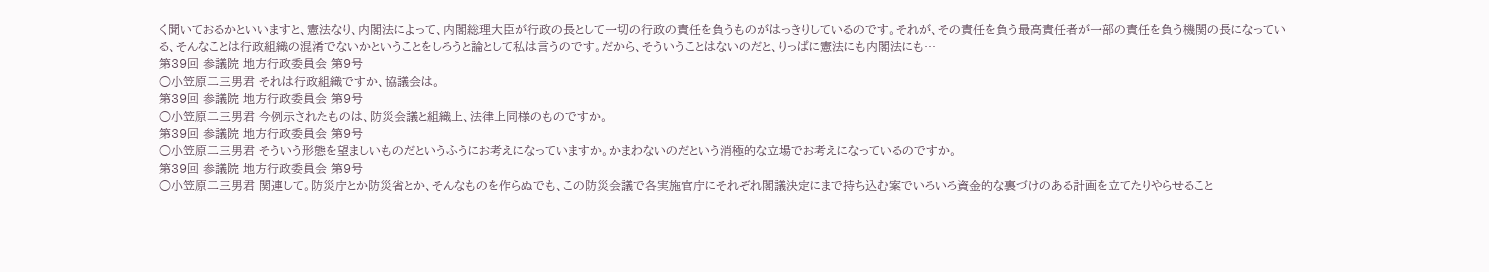く聞いておるかといいますと、憲法なり、内閣法によって、内閣総理大臣が行政の長として一切の行政の責任を負うものがはっきりしているのです。それが、その責任を負う最高責任者が一部の責任を負う機関の長になっている、そんなことは行政組織の混淆でないかということをしろうと論として私は言うのです。だから、そういうことはないのだと、りっぱに憲法にも内閣法にも…
第39回 参議院 地方行政委員会 第9号
○小笠原二三男君 それは行政組織ですか、協議会は。
第39回 参議院 地方行政委員会 第9号
○小笠原二三男君 今例示されたものは、防災会議と組織上、法律上同様のものですか。
第39回 参議院 地方行政委員会 第9号
○小笠原二三男君 そういう形態を望ましいものだというふうにお考えになっていますか。かまわないのだという消極的な立場でお考えになっているのですか。
第39回 参議院 地方行政委員会 第9号
○小笠原二三男君 関連して。防災庁とか防災省とか、そんなものを作らぬでも、この防災会議で各実施官庁にそれぞれ閣議決定にまで持ち込む案でいろいろ資金的な裏づけのある計画を立てたりやらせること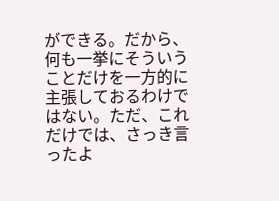ができる。だから、何も一挙にそういうことだけを一方的に主張しておるわけではない。ただ、これだけでは、さっき言ったよ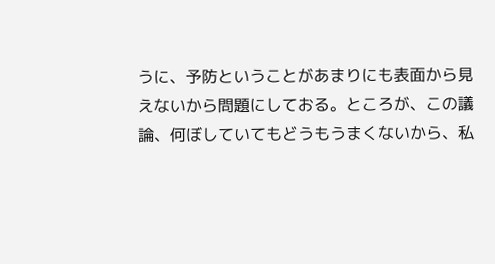うに、予防ということがあまりにも表面から見えないから問題にしておる。ところが、この議論、何ぼしていてもどうもうまくないから、私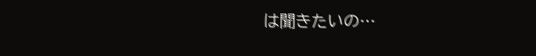は聞きたいの…